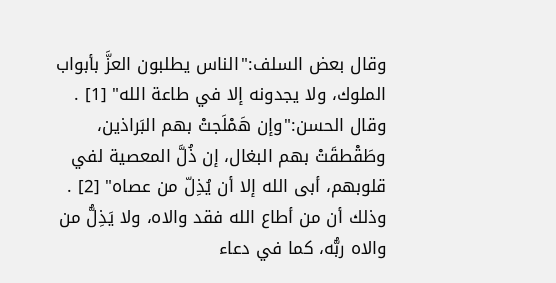وقال بعض السلف:"الناس يطلبون العزَّ بأبواب الملوك، ولا يجدونه إلا في طاعة الله" [1] .
وقال الحسن:"وإن هَمْلَجتْ بهم البَراذين، وطَقْطقَتْ بهم البغال، إن ذُلَّ المعصية لفي قلوبهم، أبى الله إلا أن يُذِلّ من عصاه" [2] .
وذلك أن من أطاع الله فقد والاه، ولا يَذِلُّ من والاه ربُّه، كما في دعاء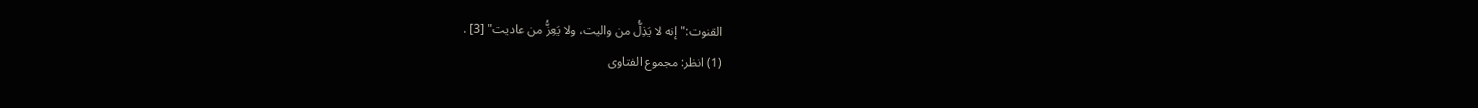القنوت:"إنه لا يَذِلُّ من واليت، ولا يَعِزُّ من عاديت" [3] .
(1) انظر: مجموع الفتاوى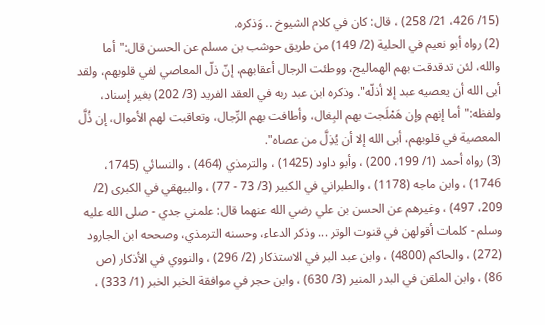(15/ 426، 21/ 258) ، قال: كان في كلام الشيوخ .. وَذكره.
(2) رواه أبو نعيم في الحلية (2/ 149) من طريق حوشب بن مسلم عن الحسن قال:"أما والله، لئن تدقدقت بهم الهماليج، ووطئت الرجال أعقابهم، إنّ ذلّ المعاصي لفي قلوبهم، ولقد أبى الله أن يعصيه عبد إلا أذلّه". وذكره ابن عبد ربه في العقد الفريد (3/ 202) بغير إسناد، ولفظه:"أما إنهم وإن هَمْلَجت بهم البِغال، وأطافت بهم الرِّجال، وتعاقبت لهم الأموال، إن ذُلَّ المعصية في قلوبهم، أبى الله إلا أن يُذِلَّ من عصاه".
(3) رواه أحمد (1/ 199، 200) ، وأبو داود (1425) ، والترمذي (464) ، والنسائي (1745، 1746) ، وابن ماجه (1178) ، والطبراني في الكبير (3/ 73 - 77) ، والبيهقي في الكبرى (2/ 209، 497) ، وغيرهم عن الحسن بن علي رضي الله عنهما قال: علمني جدي - صلى الله عليه وسلم - كلمات أقولهن في قنوت الوتر ... وذكر الدعاء، وحسنه الترمذي، وصححه ابن الجارود (272) ، والحاكم (4800) ، وابن عبد البر في الاستذكار (2/ 296) ، والنووي في الأذكار (ص 86) ، وابن الملقن في البدر المنير (3/ 630) ، وابن حجر في موافقة الخبر الخبر (1/ 333) ،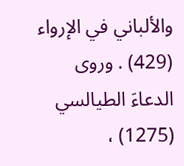والألباني في الإرواء (429) . وروى الدعاءَ الطيالسي (1275) ،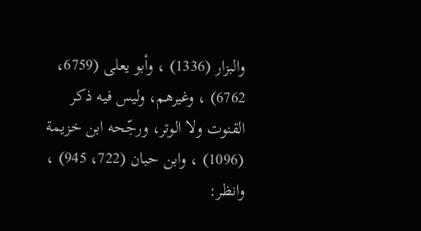والبزار (1336) ، وأبو يعلى (6759، 6762) ، وغيرهم، وليس فيه ذكر القنوت ولا الوتر، ورجّحه ابن خزيمة (1096) ، وابن حبان (722، 945) ، وانظر: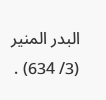البدر المنير (3/ 634) .